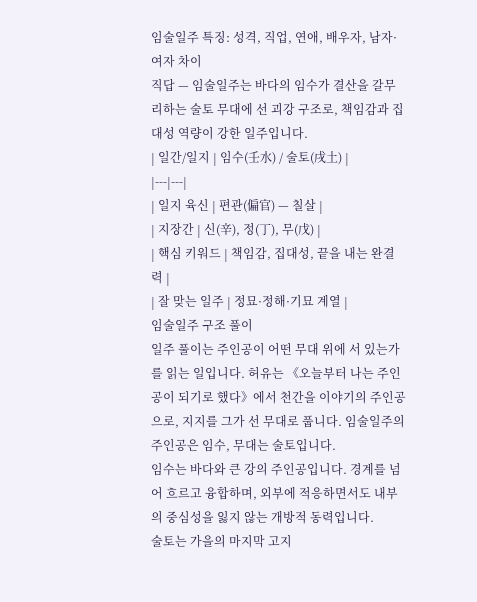임술일주 특징: 성격, 직업, 연애, 배우자, 남자·여자 차이
직답 — 임술일주는 바다의 임수가 결산을 갈무리하는 술토 무대에 선 괴강 구조로, 책임감과 집대성 역량이 강한 일주입니다.
| 일간/일지 | 임수(壬水) / 술토(戌土) |
|---|---|
| 일지 육신 | 편관(偏官) — 칠살 |
| 지장간 | 신(辛), 정(丁), 무(戊) |
| 핵심 키워드 | 책임감, 집대성, 끝을 내는 완결력 |
| 잘 맞는 일주 | 정묘·정해·기묘 계열 |
임술일주 구조 풀이
일주 풀이는 주인공이 어떤 무대 위에 서 있는가를 읽는 일입니다. 허유는 《오늘부터 나는 주인공이 되기로 했다》에서 천간을 이야기의 주인공으로, 지지를 그가 선 무대로 풉니다. 임술일주의 주인공은 임수, 무대는 술토입니다.
임수는 바다와 큰 강의 주인공입니다. 경계를 넘어 흐르고 융합하며, 외부에 적응하면서도 내부의 중심성을 잃지 않는 개방적 동력입니다.
술토는 가을의 마지막 고지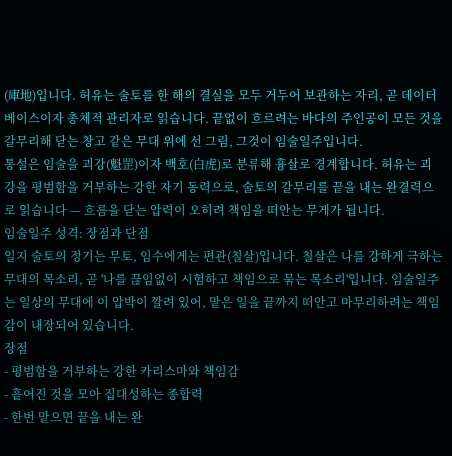(庫地)입니다. 허유는 술토를 한 해의 결실을 모두 거두어 보관하는 자리, 곧 데이터베이스이자 총체적 관리자로 읽습니다. 끝없이 흐르려는 바다의 주인공이 모든 것을 갈무리해 닫는 창고 같은 무대 위에 선 그림, 그것이 임술일주입니다.
통설은 임술을 괴강(魁罡)이자 백호(白虎)로 분류해 흉살로 경계합니다. 허유는 괴강을 평범함을 거부하는 강한 자기 동력으로, 술토의 갈무리를 끝을 내는 완결력으로 읽습니다 — 흐름을 닫는 압력이 오히려 책임을 떠안는 무게가 됩니다.
임술일주 성격: 장점과 단점
일지 술토의 정기는 무토, 임수에게는 편관(칠살)입니다. 칠살은 나를 강하게 극하는 무대의 목소리, 곧 '나를 끊임없이 시험하고 책임으로 묶는 목소리'입니다. 임술일주는 일상의 무대에 이 압박이 깔려 있어, 맡은 일을 끝까지 떠안고 마무리하려는 책임감이 내장되어 있습니다.
장점
- 평범함을 거부하는 강한 카리스마와 책임감
- 흩어진 것을 모아 집대성하는 종합력
- 한번 맡으면 끝을 내는 완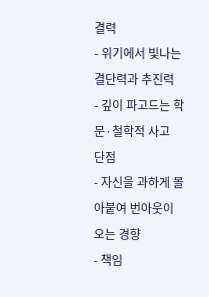결력
- 위기에서 빛나는 결단력과 추진력
- 깊이 파고드는 학문·철학적 사고
단점
- 자신을 과하게 몰아붙여 번아웃이 오는 경향
- 책임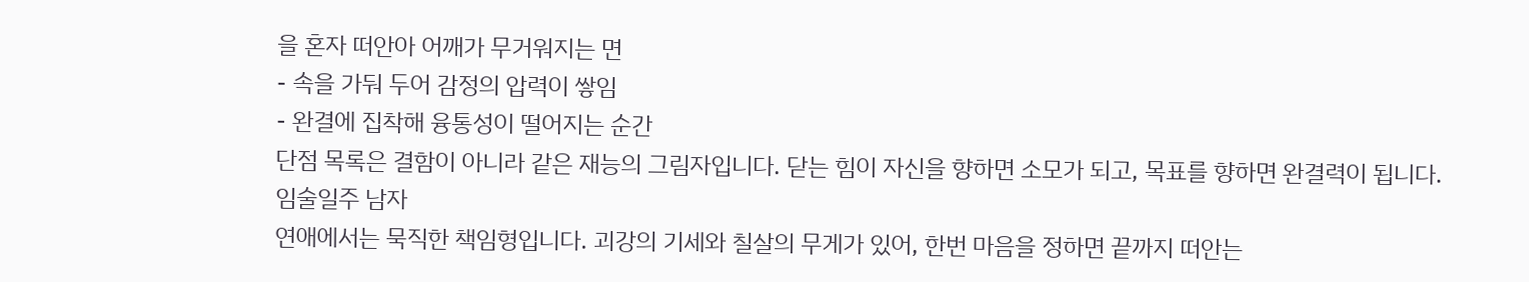을 혼자 떠안아 어깨가 무거워지는 면
- 속을 가둬 두어 감정의 압력이 쌓임
- 완결에 집착해 융통성이 떨어지는 순간
단점 목록은 결함이 아니라 같은 재능의 그림자입니다. 닫는 힘이 자신을 향하면 소모가 되고, 목표를 향하면 완결력이 됩니다.
임술일주 남자
연애에서는 묵직한 책임형입니다. 괴강의 기세와 칠살의 무게가 있어, 한번 마음을 정하면 끝까지 떠안는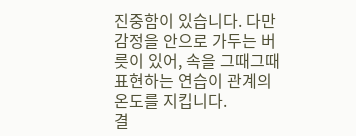진중함이 있습니다. 다만 감정을 안으로 가두는 버릇이 있어, 속을 그때그때 표현하는 연습이 관계의 온도를 지킵니다.
결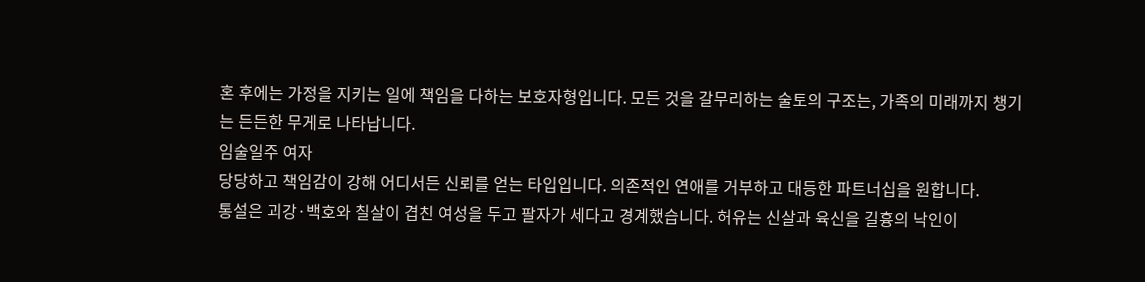혼 후에는 가정을 지키는 일에 책임을 다하는 보호자형입니다. 모든 것을 갈무리하는 술토의 구조는, 가족의 미래까지 챙기는 든든한 무게로 나타납니다.
임술일주 여자
당당하고 책임감이 강해 어디서든 신뢰를 얻는 타입입니다. 의존적인 연애를 거부하고 대등한 파트너십을 원합니다.
통설은 괴강·백호와 칠살이 겹친 여성을 두고 팔자가 세다고 경계했습니다. 허유는 신살과 육신을 길흉의 낙인이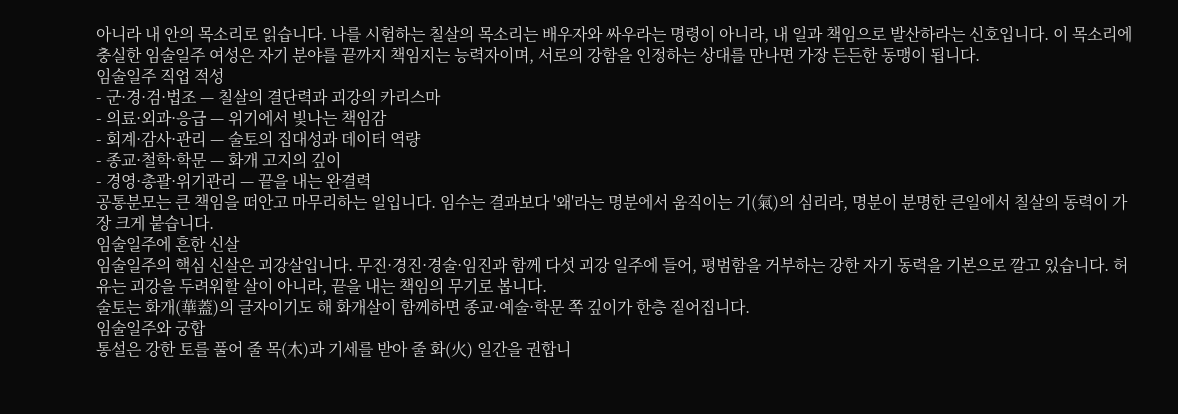아니라 내 안의 목소리로 읽습니다. 나를 시험하는 칠살의 목소리는 배우자와 싸우라는 명령이 아니라, 내 일과 책임으로 발산하라는 신호입니다. 이 목소리에 충실한 임술일주 여성은 자기 분야를 끝까지 책임지는 능력자이며, 서로의 강함을 인정하는 상대를 만나면 가장 든든한 동맹이 됩니다.
임술일주 직업 적성
- 군·경·검·법조 — 칠살의 결단력과 괴강의 카리스마
- 의료·외과·응급 — 위기에서 빛나는 책임감
- 회계·감사·관리 — 술토의 집대성과 데이터 역량
- 종교·철학·학문 — 화개 고지의 깊이
- 경영·총괄·위기관리 — 끝을 내는 완결력
공통분모는 큰 책임을 떠안고 마무리하는 일입니다. 임수는 결과보다 '왜'라는 명분에서 움직이는 기(氣)의 심리라, 명분이 분명한 큰일에서 칠살의 동력이 가장 크게 붙습니다.
임술일주에 흔한 신살
임술일주의 핵심 신살은 괴강살입니다. 무진·경진·경술·임진과 함께 다섯 괴강 일주에 들어, 평범함을 거부하는 강한 자기 동력을 기본으로 깔고 있습니다. 허유는 괴강을 두려워할 살이 아니라, 끝을 내는 책임의 무기로 봅니다.
술토는 화개(華蓋)의 글자이기도 해 화개살이 함께하면 종교·예술·학문 쪽 깊이가 한층 짙어집니다.
임술일주와 궁합
통설은 강한 토를 풀어 줄 목(木)과 기세를 받아 줄 화(火) 일간을 권합니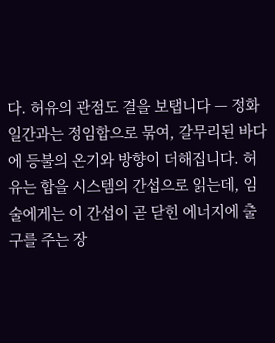다. 허유의 관점도 결을 보탭니다 — 정화 일간과는 정임합으로 묶여, 갈무리된 바다에 등불의 온기와 방향이 더해집니다. 허유는 합을 시스템의 간섭으로 읽는데, 임술에게는 이 간섭이 곧 닫힌 에너지에 출구를 주는 장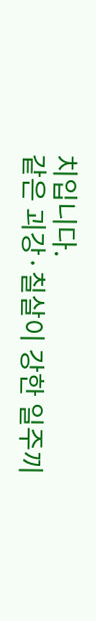치입니다.
같은 괴강·칠살이 강한 일주끼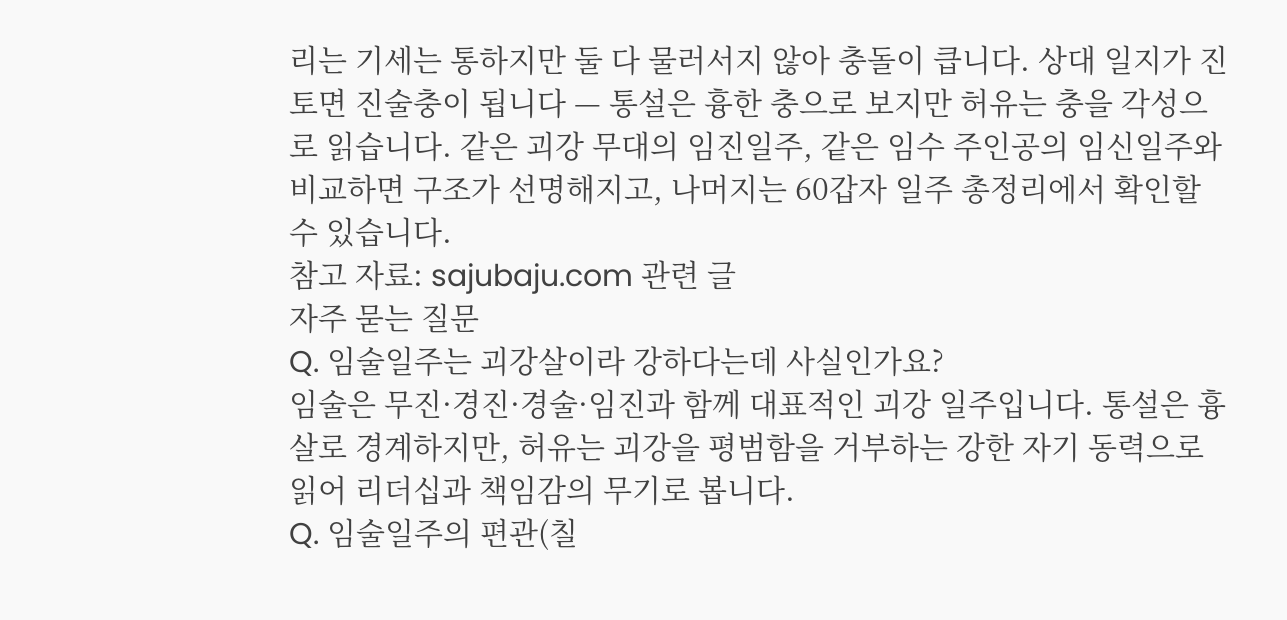리는 기세는 통하지만 둘 다 물러서지 않아 충돌이 큽니다. 상대 일지가 진토면 진술충이 됩니다 — 통설은 흉한 충으로 보지만 허유는 충을 각성으로 읽습니다. 같은 괴강 무대의 임진일주, 같은 임수 주인공의 임신일주와 비교하면 구조가 선명해지고, 나머지는 60갑자 일주 총정리에서 확인할 수 있습니다.
참고 자료: sajubaju.com 관련 글
자주 묻는 질문
Q. 임술일주는 괴강살이라 강하다는데 사실인가요?
임술은 무진·경진·경술·임진과 함께 대표적인 괴강 일주입니다. 통설은 흉살로 경계하지만, 허유는 괴강을 평범함을 거부하는 강한 자기 동력으로 읽어 리더십과 책임감의 무기로 봅니다.
Q. 임술일주의 편관(칠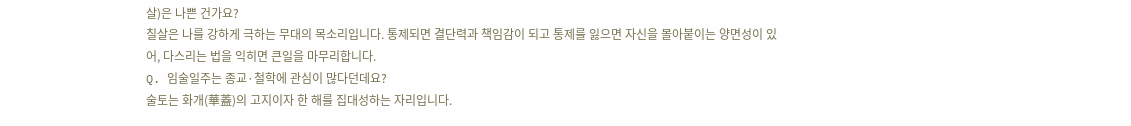살)은 나쁜 건가요?
칠살은 나를 강하게 극하는 무대의 목소리입니다. 통제되면 결단력과 책임감이 되고 통제를 잃으면 자신을 몰아붙이는 양면성이 있어, 다스리는 법을 익히면 큰일을 마무리합니다.
Q. 임술일주는 종교·철학에 관심이 많다던데요?
술토는 화개(華蓋)의 고지이자 한 해를 집대성하는 자리입니다.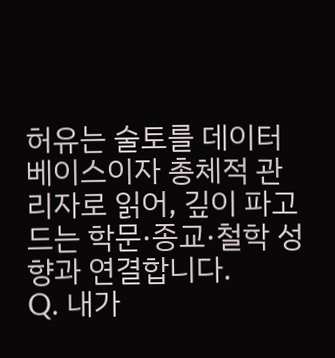허유는 술토를 데이터베이스이자 총체적 관리자로 읽어, 깊이 파고드는 학문·종교·철학 성향과 연결합니다.
Q. 내가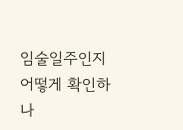임술일주인지 어떻게 확인하나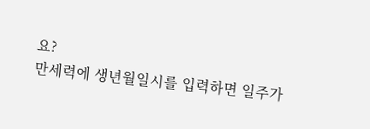요?
만세력에 생년월일시를 입력하면 일주가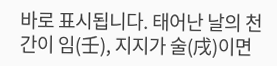바로 표시됩니다. 태어난 날의 천간이 임(壬), 지지가 술(戌)이면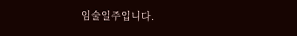임술일주입니다.